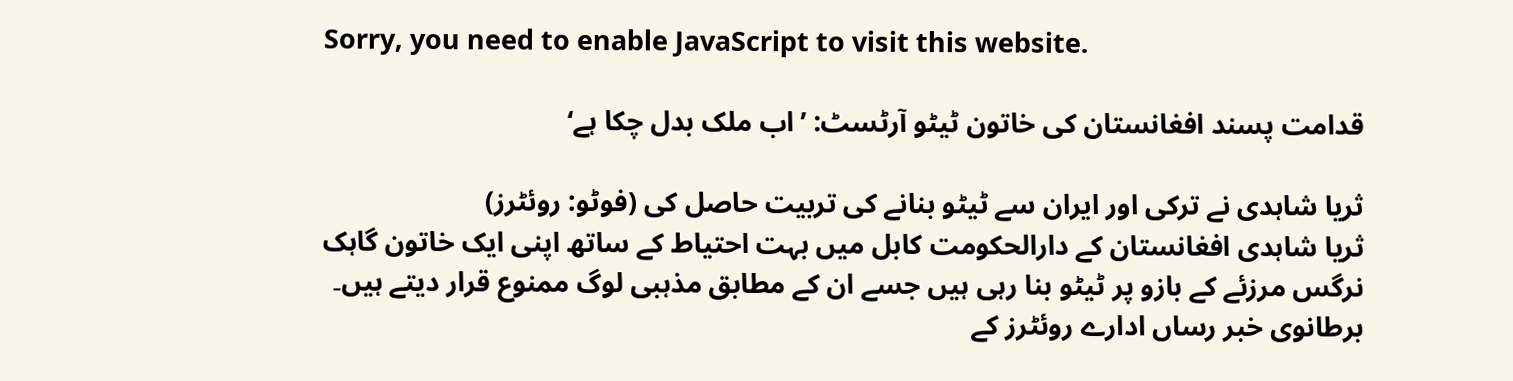Sorry, you need to enable JavaScript to visit this website.

قدامت پسند افغانستان کی خاتون ٹیٹو آرٹسٹ: ’اب ملک بدل چکا ہے‘

ثریا شاہدی نے ترکی اور ایران سے ٹیٹو بنانے کی تربیت حاصل کی (فوٹو: روئٹرز)
ثریا شاہدی افغانستان کے دارالحکومت کابل میں بہت احتیاط کے ساتھ اپنی ایک خاتون گاہک نرگس مرزئے کے بازو پر ٹیٹو بنا رہی ہیں جسے ان کے مطابق مذہبی لوگ ممنوع قرار دیتے ہیں۔
برطانوی خبر رساں ادارے روئٹرز کے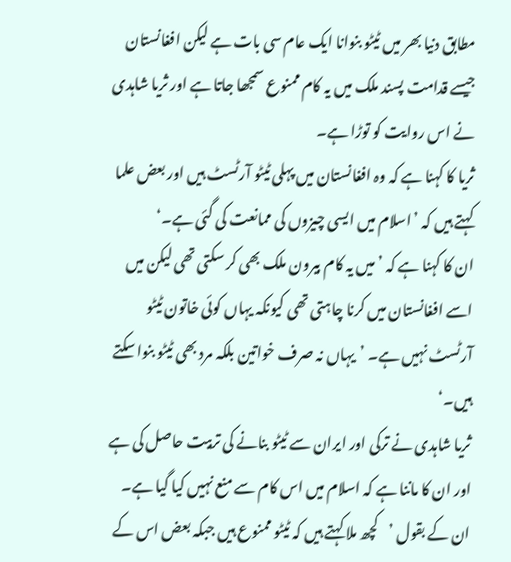مطابق دنیا بھر میں ٹیٹو بنوانا ایک عام سی بات ہے لیکن افغانستان جیسے قدامت پسند ملک میں یہ کام ممنوع سمجھا جاتا ہے اور ثریا شاہدی نے اس روایت کو توڑا ہے۔
ثریا کا کہنا ہے کہ وہ افغانستان میں پہلی ٹیٹو آرٹسٹ ہیں اور بعض علما کہتے ہیں کہ ’اسلام میں ایسی چیزوں کی ممانعت کی گئی ہے۔‘
ان کا کہنا ہے کہ ’میں یہ کام بیرون ملک بھی کر سکتی تھی لیکن میں اسے افغانستان میں کرنا چاہتی تھی کیونکہ یہاں کوئی خاتون ٹیٹو آرٹسٹ نہیں ہے۔ ’یہاں نہ صرف خواتین بلکہ مرد بھی ٹیٹو بنوا سکتے ہیں۔‘
ثریا شاہدی نے ترکی اور ایران سے ٹیٹو بنانے کی تربیت حاصل کی ہے اور ان کا ماننا ہے کہ اسلام میں اس کام سے منع نہیں کیا گیا ہے۔
ان کے بقول ’کچھ ملا کہتے ہیں کہ ٹیٹو ممنوع ہیں جبکہ بعض اس کے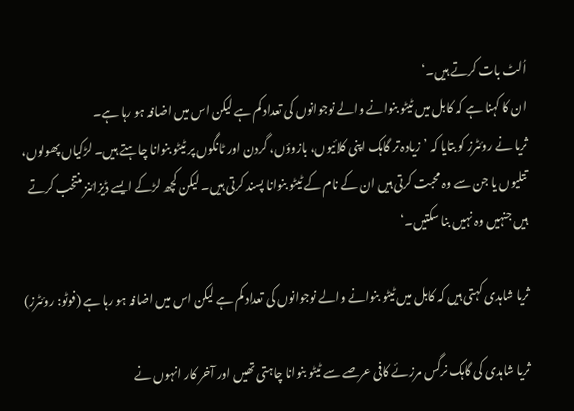اُلٹ بات کرتے ہیں۔‘
ان کا کہنا ہے کہ کابل میں ٹیٹو بنوانے والے نوجوانوں کی تعداد کم ہے لیکن اس میں اضافہ ہو رہا ہے۔
ثریا نے روئٹرز کو بتایا کہ ’زیادہ تر گاہک اپنی کلائیوں، بازوؤں، گردن اور ٹانگوں پر ٹیٹو بنوانا چاہتے ہیں۔ لڑکیاں پھولوں، تتلیوں یا جن سے وہ محبت کرتی ہیں ان کے نام کے ٹیٹو بنوانا پسند کرتی ہیں۔ لیکن کچھ لڑکے ایسے ڈیزائنز منتخب کرتے ہیں جنہیں وہ نہیں بنا سکتیں۔‘

ثریا شاہدی کہتی ہیں کہ کابل میں ٹیٹو بنوانے والے نوجوانوں کی تعداد کم ہے لیکن اس میں اضافہ ہو رہا ہے (فوٹو: روئٹرز)

ثریا شاہدی کی گاہک نرگس مرزئے کافی عرصے سے ٹیٹو بنوانا چاہتی تھیں اور آخر کار انہوں نے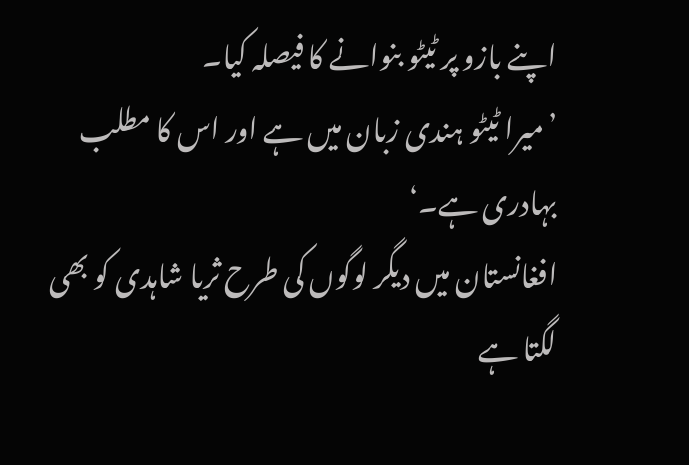اپنے بازو پر ٹیٹو بنوانے کا فیصلہ کیا۔
’میرا ٹیٹو ہندی زبان میں ہے اور اس کا مطلب بہادری ہے۔‘
افغانستان میں دیگر لوگوں کی طرح ثریا شاہدی کو بھی لگتا ہے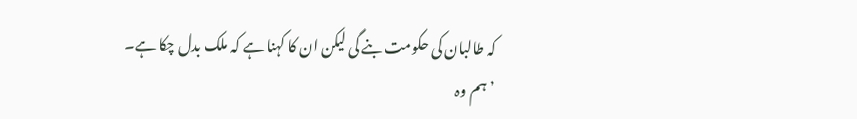کہ طالبان کی حکومت بنے گی لیکن ان کا کہنا ہے کہ ملک بدل چکا ہے۔
’ہم وہ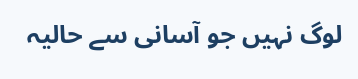لوگ نہیں جو آسانی سے حالیہ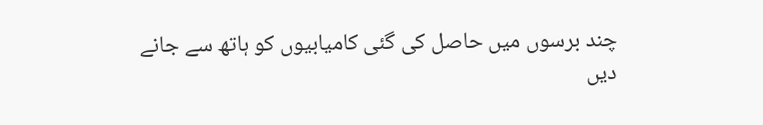چند برسوں میں حاصل کی گئی کامیابیوں کو ہاتھ سے جانے دیں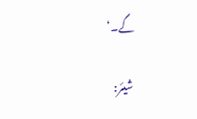گے۔‘

شیئر: